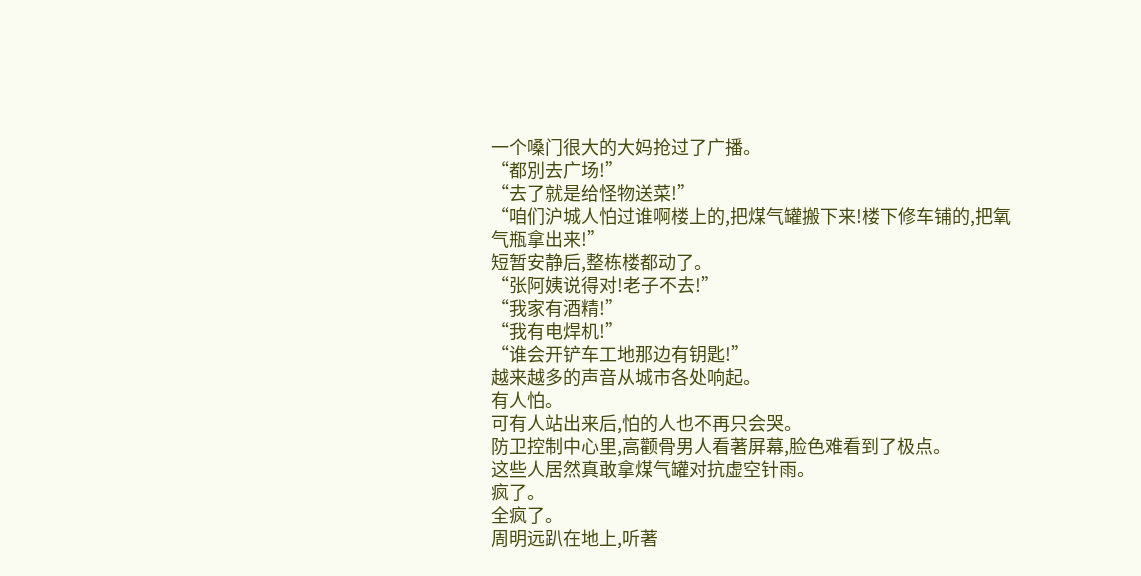一个嗓门很大的大妈抢过了广播。
“都別去广场!”
“去了就是给怪物送菜!”
“咱们沪城人怕过谁啊楼上的,把煤气罐搬下来!楼下修车铺的,把氧气瓶拿出来!”
短暂安静后,整栋楼都动了。
“张阿姨说得对!老子不去!”
“我家有酒精!”
“我有电焊机!”
“谁会开铲车工地那边有钥匙!”
越来越多的声音从城市各处响起。
有人怕。
可有人站出来后,怕的人也不再只会哭。
防卫控制中心里,高颧骨男人看著屏幕,脸色难看到了极点。
这些人居然真敢拿煤气罐对抗虚空针雨。
疯了。
全疯了。
周明远趴在地上,听著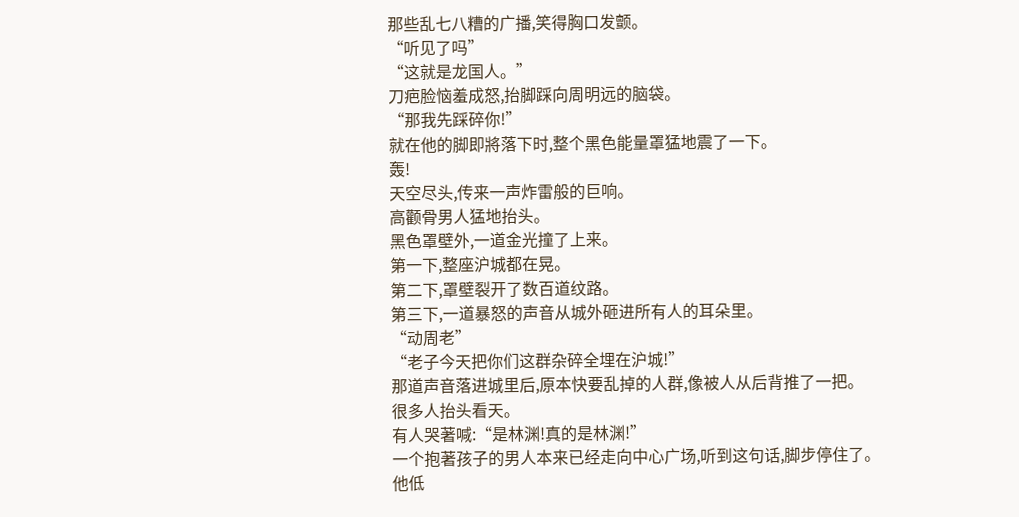那些乱七八糟的广播,笑得胸口发颤。
“听见了吗”
“这就是龙国人。”
刀疤脸恼羞成怒,抬脚踩向周明远的脑袋。
“那我先踩碎你!”
就在他的脚即將落下时,整个黑色能量罩猛地震了一下。
轰!
天空尽头,传来一声炸雷般的巨响。
高颧骨男人猛地抬头。
黑色罩壁外,一道金光撞了上来。
第一下,整座沪城都在晃。
第二下,罩壁裂开了数百道纹路。
第三下,一道暴怒的声音从城外砸进所有人的耳朵里。
“动周老”
“老子今天把你们这群杂碎全埋在沪城!”
那道声音落进城里后,原本快要乱掉的人群,像被人从后背推了一把。
很多人抬头看天。
有人哭著喊:“是林渊!真的是林渊!”
一个抱著孩子的男人本来已经走向中心广场,听到这句话,脚步停住了。
他低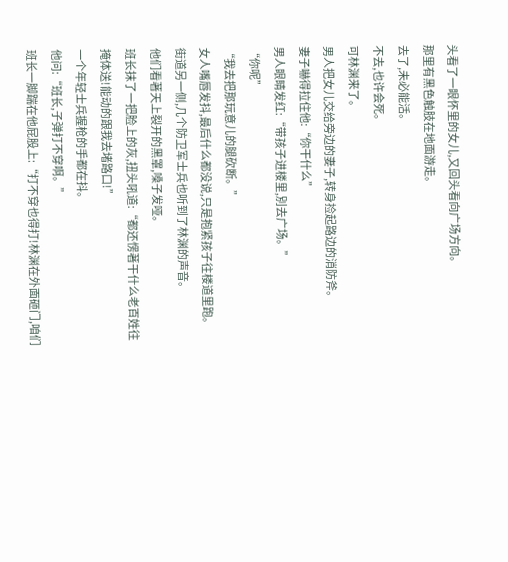头看了一眼怀里的女儿,又回头看向广场方向。
那里有黑色触肢在地面游走。
去了,未必能活。
不去,也许会死。
可林渊来了。
男人把女儿交给旁边的妻子,转身捡起路边的消防斧。
妻子嚇得拉住他:“你干什么”
男人眼睛发红:“带孩子进楼里,別去广场。”
“你呢”
“我去把那玩意儿的腿砍断。”
女人嘴唇发抖,最后什么都没说,只是抱紧孩子往楼道里跑。
街道另一侧,几个防卫军士兵也听到了林渊的声音。
他们看著天上裂开的黑罩,嗓子发哑。
班长抹了一把脸上的灰,扭头吼道:“都还愣著干什么老百姓往掩体送!能动的跟我去堵路口!”
一个年轻士兵握枪的手都在抖。
他问:“班长,子弹打不穿啊。”
班长一脚踹在他屁股上:“打不穿也得打!林渊在外面砸门,咱们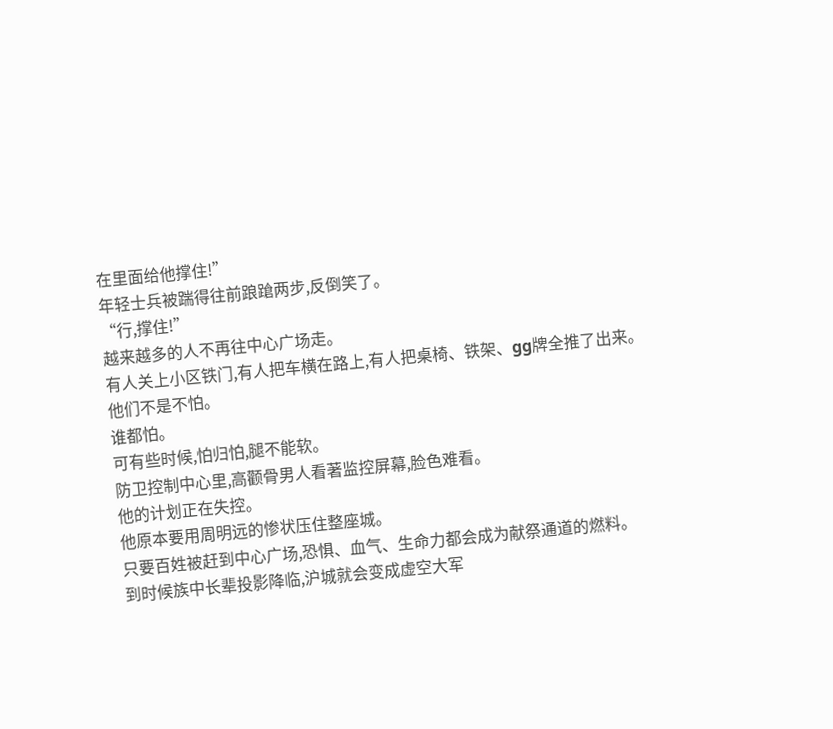在里面给他撑住!”
年轻士兵被踹得往前踉蹌两步,反倒笑了。
“行,撑住!”
越来越多的人不再往中心广场走。
有人关上小区铁门,有人把车横在路上,有人把桌椅、铁架、gg牌全推了出来。
他们不是不怕。
谁都怕。
可有些时候,怕归怕,腿不能软。
防卫控制中心里,高颧骨男人看著监控屏幕,脸色难看。
他的计划正在失控。
他原本要用周明远的惨状压住整座城。
只要百姓被赶到中心广场,恐惧、血气、生命力都会成为献祭通道的燃料。
到时候族中长辈投影降临,沪城就会变成虚空大军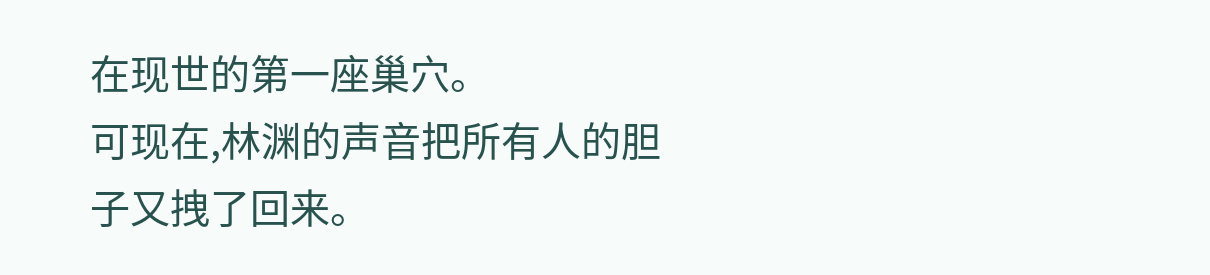在现世的第一座巢穴。
可现在,林渊的声音把所有人的胆子又拽了回来。